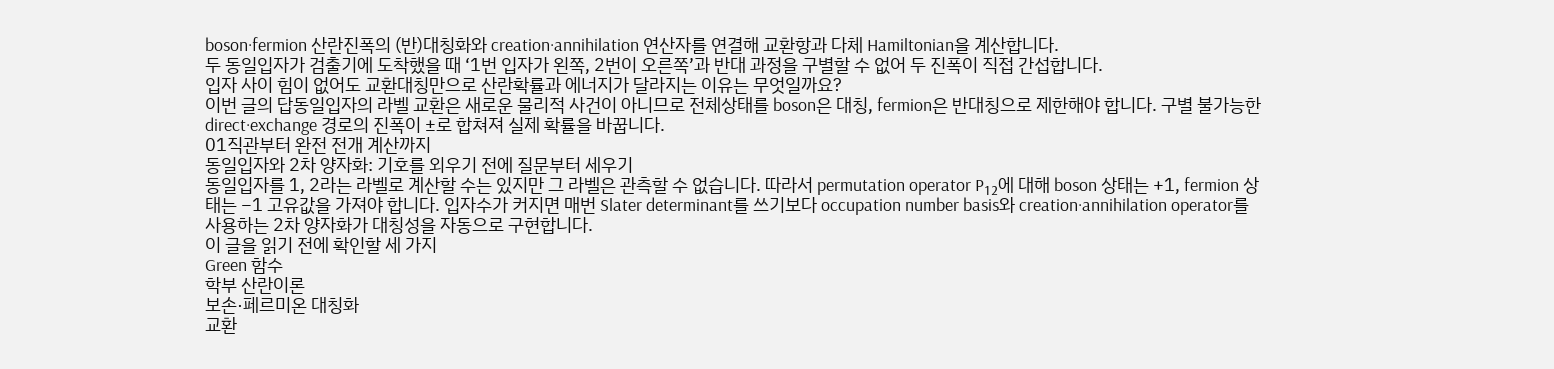boson·fermion 산란진폭의 (반)대칭화와 creation·annihilation 연산자를 연결해 교환항과 다체 Hamiltonian을 계산합니다.
두 동일입자가 검출기에 도착했을 때 ‘1번 입자가 왼쪽, 2번이 오른쪽’과 반대 과정을 구별할 수 없어 두 진폭이 직접 간섭합니다.
입자 사이 힘이 없어도 교환대칭만으로 산란확률과 에너지가 달라지는 이유는 무엇일까요?
이번 글의 답동일입자의 라벨 교환은 새로운 물리적 사건이 아니므로 전체상태를 boson은 대칭, fermion은 반대칭으로 제한해야 합니다. 구별 불가능한 direct·exchange 경로의 진폭이 ±로 합쳐져 실제 확률을 바꿉니다.
01직관부터 완전 전개 계산까지
동일입자와 2차 양자화: 기호를 외우기 전에 질문부터 세우기
동일입자를 1, 2라는 라벨로 계산할 수는 있지만 그 라벨은 관측할 수 없습니다. 따라서 permutation operator P₁₂에 대해 boson 상태는 +1, fermion 상태는 −1 고유값을 가져야 합니다. 입자수가 커지면 매번 Slater determinant를 쓰기보다 occupation number basis와 creation·annihilation operator를 사용하는 2차 양자화가 대칭성을 자동으로 구현합니다.
이 글을 읽기 전에 확인할 세 가지
Green 함수
학부 산란이론
보손·페르미온 대칭화
교환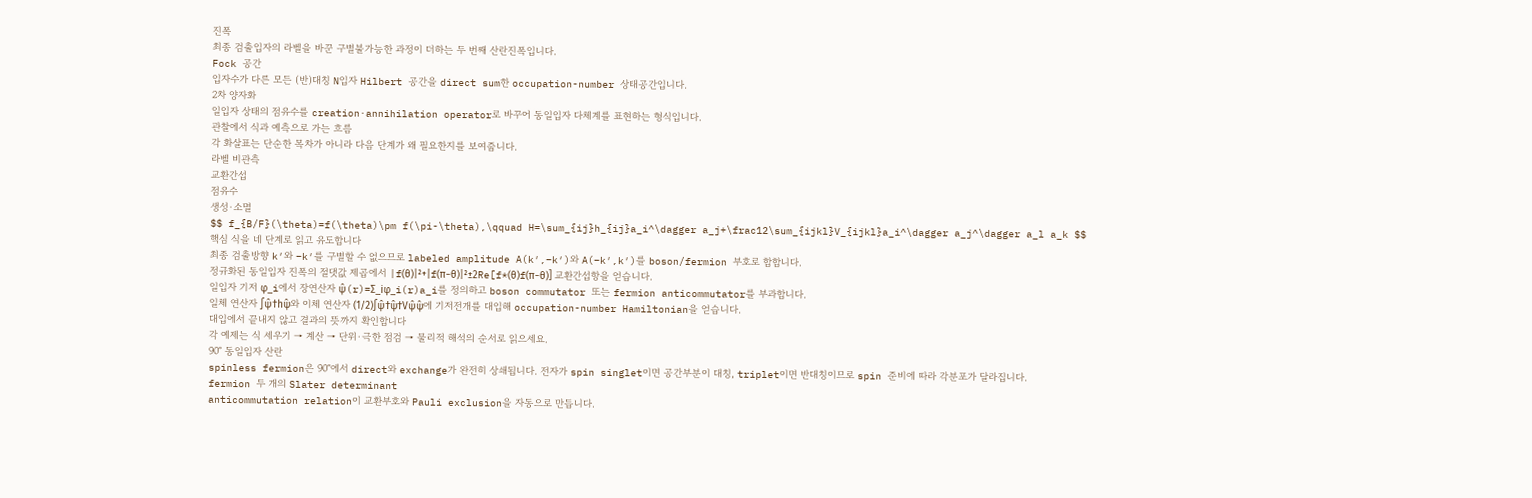진폭
최종 검출입자의 라벨을 바꾼 구별불가능한 과정이 더하는 두 번째 산란진폭입니다.
Fock 공간
입자수가 다른 모든 (반)대칭 N입자 Hilbert 공간을 direct sum한 occupation-number 상태공간입니다.
2차 양자화
일입자 상태의 점유수를 creation·annihilation operator로 바꾸어 동일입자 다체계를 표현하는 형식입니다.
관찰에서 식과 예측으로 가는 흐름
각 화살표는 단순한 목차가 아니라 다음 단계가 왜 필요한지를 보여줍니다.
라벨 비관측
교환간섭
점유수
생성·소멸
$$ f_{B/F}(\theta)=f(\theta)\pm f(\pi-\theta),\qquad H=\sum_{ij}h_{ij}a_i^\dagger a_j+\frac12\sum_{ijkl}V_{ijkl}a_i^\dagger a_j^\dagger a_l a_k $$
핵심 식을 네 단계로 읽고 유도합니다
최종 검출방향 k′와 −k′를 구별할 수 없으므로 labeled amplitude A(k′,−k′)와 A(−k′,k′)를 boson/fermion 부호로 합합니다.
정규화된 동일입자 진폭의 절댓값 제곱에서 |f(θ)|²+|f(π−θ)|²±2Re[f*(θ)f(π−θ)] 교환간섭항을 얻습니다.
일입자 기저 φ_i에서 장연산자 ψ̂(r)=Σ_iφ_i(r)a_i를 정의하고 boson commutator 또는 fermion anticommutator를 부과합니다.
일체 연산자 ∫ψ̂†hψ̂와 이체 연산자 (1/2)∫ψ̂†ψ̂†Vψ̂ψ̂에 기저전개를 대입해 occupation-number Hamiltonian을 얻습니다.
대입에서 끝내지 않고 결과의 뜻까지 확인합니다
각 예제는 식 세우기 → 계산 → 단위·극한 점검 → 물리적 해석의 순서로 읽으세요.
90° 동일입자 산란
spinless fermion은 90°에서 direct와 exchange가 완전히 상쇄됩니다. 전자가 spin singlet이면 공간부분이 대칭, triplet이면 반대칭이므로 spin 준비에 따라 각분포가 달라집니다.
fermion 두 개의 Slater determinant
anticommutation relation이 교환부호와 Pauli exclusion을 자동으로 만듭니다.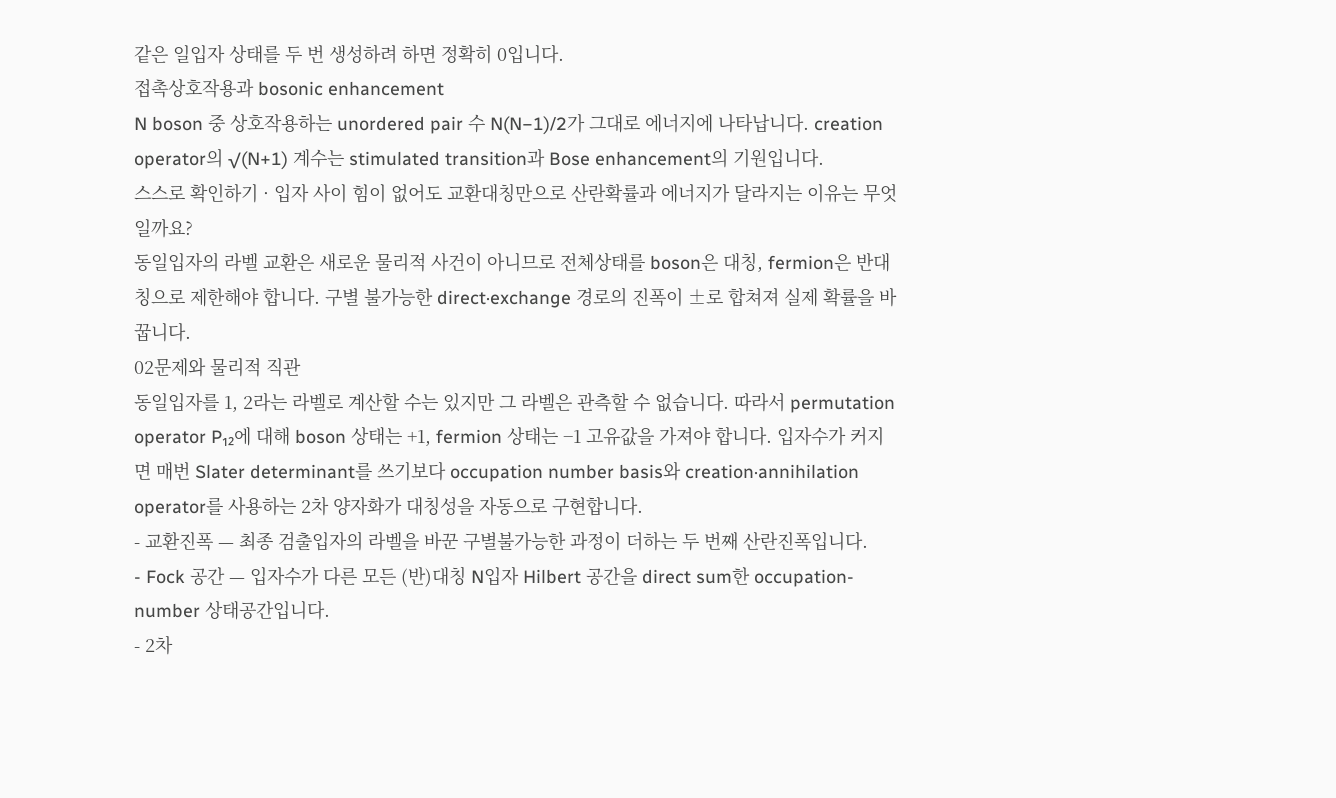같은 일입자 상태를 두 번 생성하려 하면 정확히 0입니다.
접촉상호작용과 bosonic enhancement
N boson 중 상호작용하는 unordered pair 수 N(N−1)/2가 그대로 에너지에 나타납니다. creation operator의 √(N+1) 계수는 stimulated transition과 Bose enhancement의 기원입니다.
스스로 확인하기 · 입자 사이 힘이 없어도 교환대칭만으로 산란확률과 에너지가 달라지는 이유는 무엇일까요?
동일입자의 라벨 교환은 새로운 물리적 사건이 아니므로 전체상태를 boson은 대칭, fermion은 반대칭으로 제한해야 합니다. 구별 불가능한 direct·exchange 경로의 진폭이 ±로 합쳐져 실제 확률을 바꿉니다.
02문제와 물리적 직관
동일입자를 1, 2라는 라벨로 계산할 수는 있지만 그 라벨은 관측할 수 없습니다. 따라서 permutation operator P₁₂에 대해 boson 상태는 +1, fermion 상태는 −1 고유값을 가져야 합니다. 입자수가 커지면 매번 Slater determinant를 쓰기보다 occupation number basis와 creation·annihilation operator를 사용하는 2차 양자화가 대칭성을 자동으로 구현합니다.
- 교환진폭 — 최종 검출입자의 라벨을 바꾼 구별불가능한 과정이 더하는 두 번째 산란진폭입니다.
- Fock 공간 — 입자수가 다른 모든 (반)대칭 N입자 Hilbert 공간을 direct sum한 occupation-number 상태공간입니다.
- 2차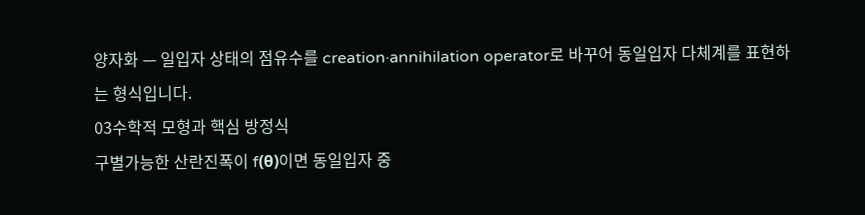양자화 — 일입자 상태의 점유수를 creation·annihilation operator로 바꾸어 동일입자 다체계를 표현하는 형식입니다.
03수학적 모형과 핵심 방정식
구별가능한 산란진폭이 f(θ)이면 동일입자 중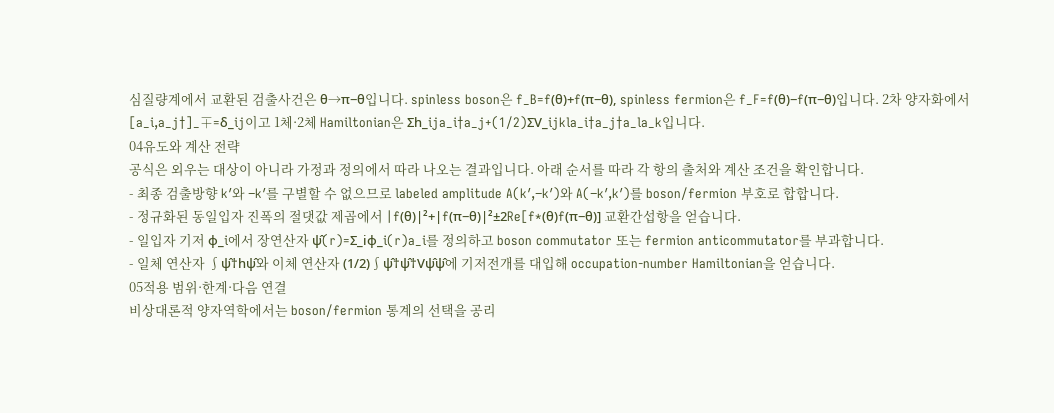심질량계에서 교환된 검출사건은 θ→π−θ입니다. spinless boson은 f_B=f(θ)+f(π−θ), spinless fermion은 f_F=f(θ)−f(π−θ)입니다. 2차 양자화에서 [a_i,a_j†]_∓=δ_ij이고 1체·2체 Hamiltonian은 Σh_ija_i†a_j+(1/2)ΣV_ijkla_i†a_j†a_la_k입니다.
04유도와 계산 전략
공식은 외우는 대상이 아니라 가정과 정의에서 따라 나오는 결과입니다. 아래 순서를 따라 각 항의 출처와 계산 조건을 확인합니다.
- 최종 검출방향 k′와 −k′를 구별할 수 없으므로 labeled amplitude A(k′,−k′)와 A(−k′,k′)를 boson/fermion 부호로 합합니다.
- 정규화된 동일입자 진폭의 절댓값 제곱에서 |f(θ)|²+|f(π−θ)|²±2Re[f*(θ)f(π−θ)] 교환간섭항을 얻습니다.
- 일입자 기저 φ_i에서 장연산자 ψ̂(r)=Σ_iφ_i(r)a_i를 정의하고 boson commutator 또는 fermion anticommutator를 부과합니다.
- 일체 연산자 ∫ψ̂†hψ̂와 이체 연산자 (1/2)∫ψ̂†ψ̂†Vψ̂ψ̂에 기저전개를 대입해 occupation-number Hamiltonian을 얻습니다.
05적용 범위·한계·다음 연결
비상대론적 양자역학에서는 boson/fermion 통계의 선택을 공리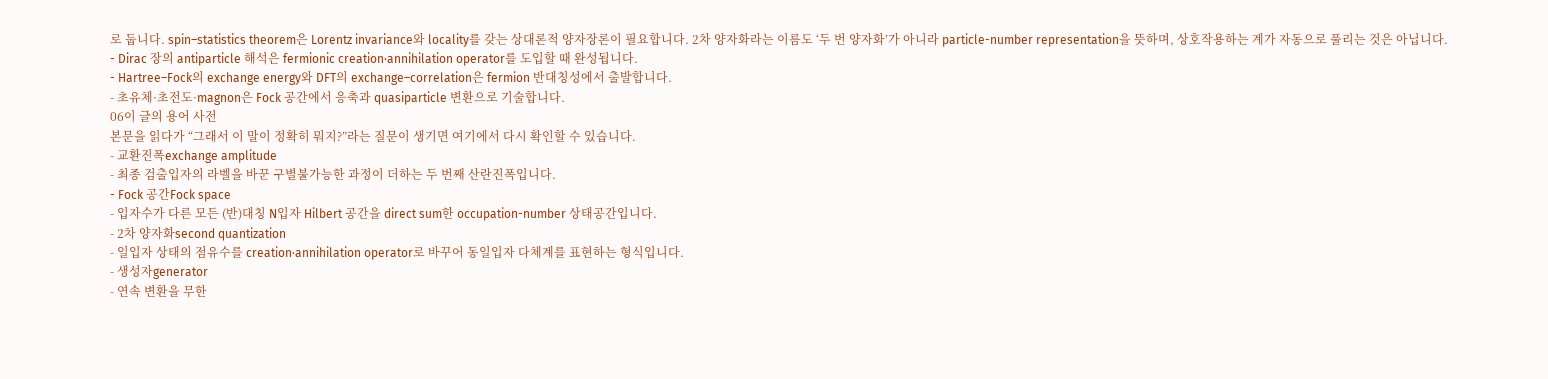로 둡니다. spin–statistics theorem은 Lorentz invariance와 locality를 갖는 상대론적 양자장론이 필요합니다. 2차 양자화라는 이름도 ‘두 번 양자화’가 아니라 particle-number representation을 뜻하며, 상호작용하는 계가 자동으로 풀리는 것은 아닙니다.
- Dirac 장의 antiparticle 해석은 fermionic creation·annihilation operator를 도입할 때 완성됩니다.
- Hartree–Fock의 exchange energy와 DFT의 exchange–correlation은 fermion 반대칭성에서 출발합니다.
- 초유체·초전도·magnon은 Fock 공간에서 응축과 quasiparticle 변환으로 기술합니다.
06이 글의 용어 사전
본문을 읽다가 “그래서 이 말이 정확히 뭐지?”라는 질문이 생기면 여기에서 다시 확인할 수 있습니다.
- 교환진폭exchange amplitude
- 최종 검출입자의 라벨을 바꾼 구별불가능한 과정이 더하는 두 번째 산란진폭입니다.
- Fock 공간Fock space
- 입자수가 다른 모든 (반)대칭 N입자 Hilbert 공간을 direct sum한 occupation-number 상태공간입니다.
- 2차 양자화second quantization
- 일입자 상태의 점유수를 creation·annihilation operator로 바꾸어 동일입자 다체계를 표현하는 형식입니다.
- 생성자generator
- 연속 변환을 무한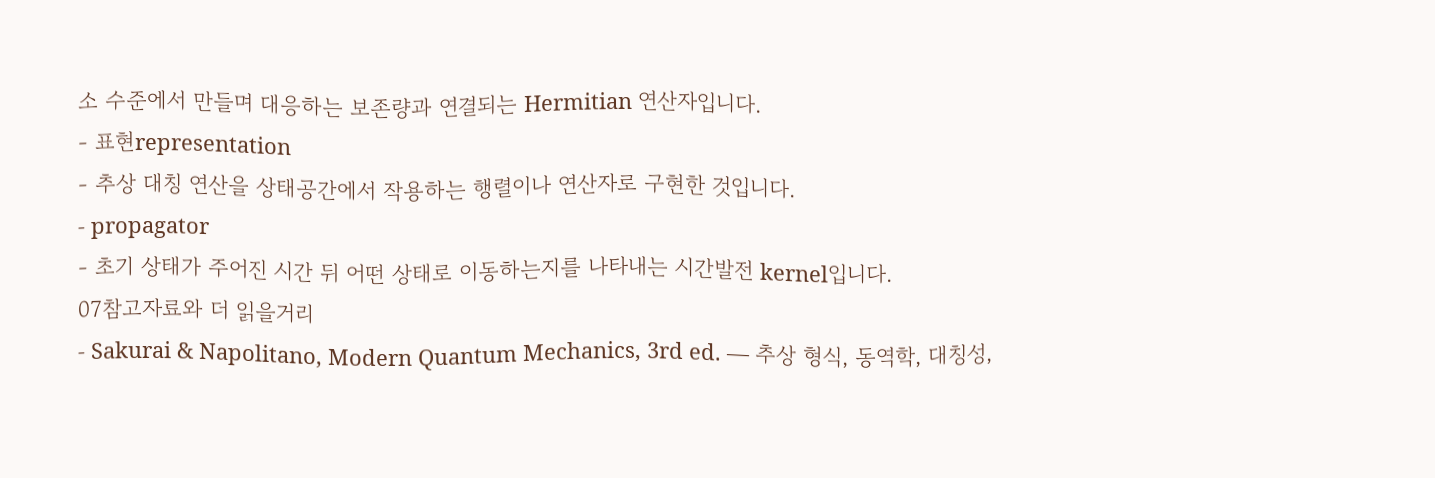소 수준에서 만들며 대응하는 보존량과 연결되는 Hermitian 연산자입니다.
- 표현representation
- 추상 대칭 연산을 상태공간에서 작용하는 행렬이나 연산자로 구현한 것입니다.
- propagator
- 초기 상태가 주어진 시간 뒤 어떤 상태로 이동하는지를 나타내는 시간발전 kernel입니다.
07참고자료와 더 읽을거리
- Sakurai & Napolitano, Modern Quantum Mechanics, 3rd ed. — 추상 형식, 동역학, 대칭성,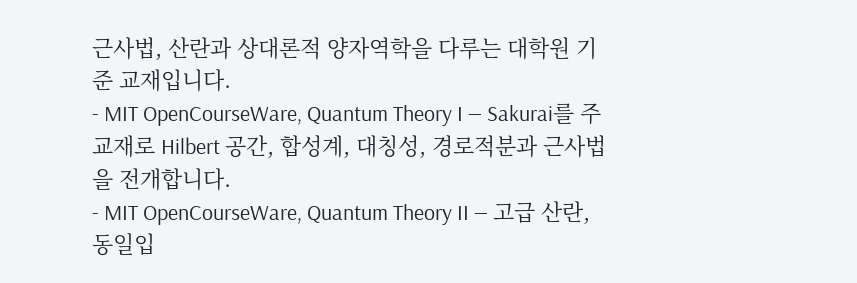근사법, 산란과 상대론적 양자역학을 다루는 대학원 기준 교재입니다.
- MIT OpenCourseWare, Quantum Theory I — Sakurai를 주교재로 Hilbert 공간, 합성계, 대칭성, 경로적분과 근사법을 전개합니다.
- MIT OpenCourseWare, Quantum Theory II — 고급 산란, 동일입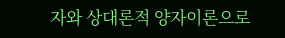자와 상대론적 양자이론으로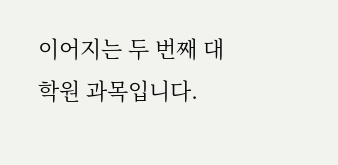이어지는 두 번째 대학원 과목입니다.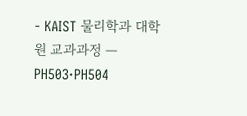- KAIST 물리학과 대학원 교과과정 — PH503·PH504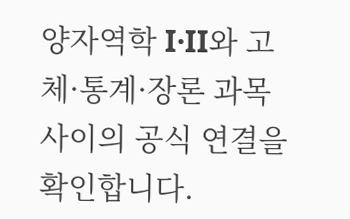양자역학 I·II와 고체·통계·장론 과목 사이의 공식 연결을 확인합니다.